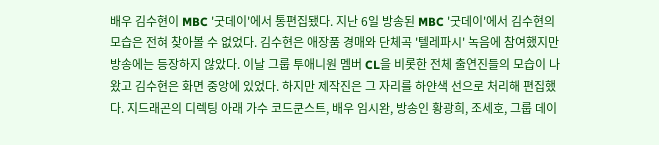배우 김수현이 MBC '굿데이'에서 통편집됐다. 지난 6일 방송된 MBC '굿데이'에서 김수현의 모습은 전혀 찾아볼 수 없었다. 김수현은 애장품 경매와 단체곡 '텔레파시' 녹음에 참여했지만 방송에는 등장하지 않았다. 이날 그룹 투애니원 멤버 CL을 비롯한 전체 출연진들의 모습이 나왔고 김수현은 화면 중앙에 있었다. 하지만 제작진은 그 자리를 하얀색 선으로 처리해 편집했다. 지드래곤의 디렉팅 아래 가수 코드쿤스트, 배우 임시완, 방송인 황광희, 조세호, 그룹 데이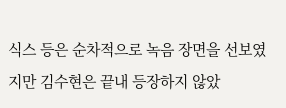식스 등은 순차적으로 녹음 장면을 선보였지만 김수현은 끝내 등장하지 않았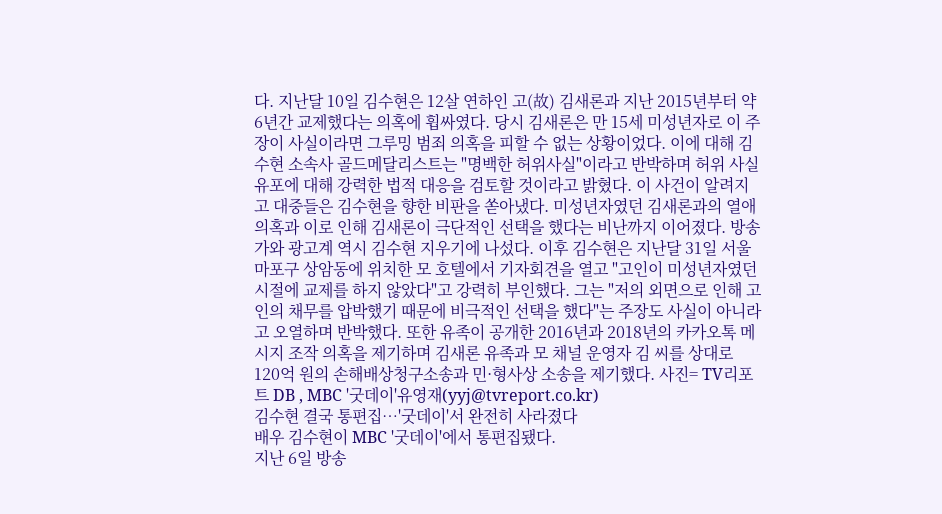다. 지난달 10일 김수현은 12살 연하인 고(故) 김새론과 지난 2015년부터 약 6년간 교제했다는 의혹에 휩싸였다. 당시 김새론은 만 15세 미성년자로 이 주장이 사실이라면 그루밍 범죄 의혹을 피할 수 없는 상황이었다. 이에 대해 김수현 소속사 골드메달리스트는 "명백한 허위사실"이라고 반박하며 허위 사실 유포에 대해 강력한 법적 대응을 검토할 것이라고 밝혔다. 이 사건이 알려지고 대중들은 김수현을 향한 비판을 쏟아냈다. 미성년자였던 김새론과의 열애 의혹과 이로 인해 김새론이 극단적인 선택을 했다는 비난까지 이어졌다. 방송가와 광고계 역시 김수현 지우기에 나섰다. 이후 김수현은 지난달 31일 서울 마포구 상암동에 위치한 모 호텔에서 기자회견을 열고 "고인이 미성년자였던 시절에 교제를 하지 않았다"고 강력히 부인했다. 그는 "저의 외면으로 인해 고인의 채무를 압박했기 때문에 비극적인 선택을 했다"는 주장도 사실이 아니라고 오열하며 반박했다. 또한 유족이 공개한 2016년과 2018년의 카카오톡 메시지 조작 의혹을 제기하며 김새론 유족과 모 채널 운영자 김 씨를 상대로 120억 원의 손해배상청구소송과 민·형사상 소송을 제기했다. 사진= TV리포트 DB , MBC '굿데이'유영재(yyj@tvreport.co.kr)
김수현 결국 통편집…'굿데이'서 완전히 사라졌다
배우 김수현이 MBC '굿데이'에서 통편집됐다.
지난 6일 방송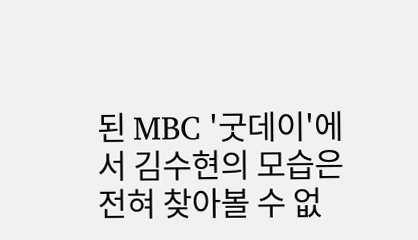된 MBC '굿데이'에서 김수현의 모습은 전혀 찾아볼 수 없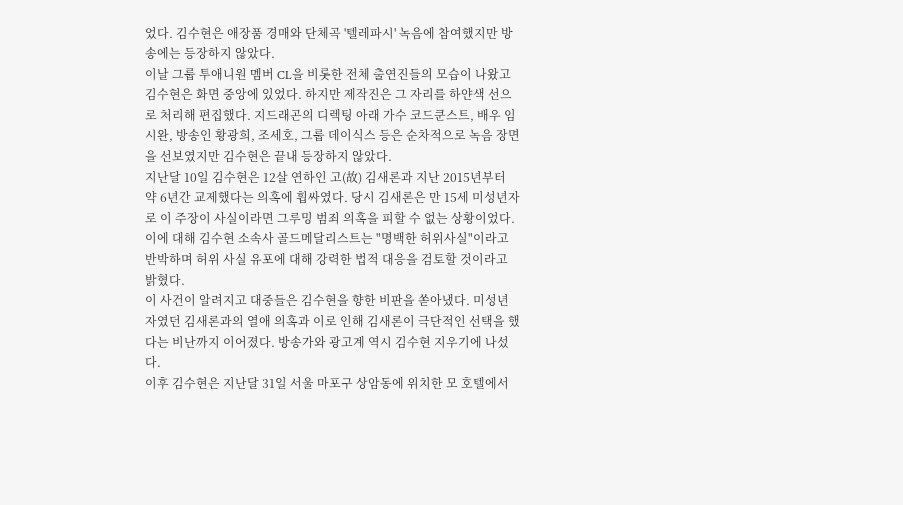었다. 김수현은 애장품 경매와 단체곡 '텔레파시' 녹음에 참여했지만 방송에는 등장하지 않았다.
이날 그룹 투애니원 멤버 CL을 비롯한 전체 출연진들의 모습이 나왔고 김수현은 화면 중앙에 있었다. 하지만 제작진은 그 자리를 하얀색 선으로 처리해 편집했다. 지드래곤의 디렉팅 아래 가수 코드쿤스트, 배우 임시완, 방송인 황광희, 조세호, 그룹 데이식스 등은 순차적으로 녹음 장면을 선보였지만 김수현은 끝내 등장하지 않았다.
지난달 10일 김수현은 12살 연하인 고(故) 김새론과 지난 2015년부터 약 6년간 교제했다는 의혹에 휩싸였다. 당시 김새론은 만 15세 미성년자로 이 주장이 사실이라면 그루밍 범죄 의혹을 피할 수 없는 상황이었다. 이에 대해 김수현 소속사 골드메달리스트는 "명백한 허위사실"이라고 반박하며 허위 사실 유포에 대해 강력한 법적 대응을 검토할 것이라고 밝혔다.
이 사건이 알려지고 대중들은 김수현을 향한 비판을 쏟아냈다. 미성년자였던 김새론과의 열애 의혹과 이로 인해 김새론이 극단적인 선택을 했다는 비난까지 이어졌다. 방송가와 광고계 역시 김수현 지우기에 나섰다.
이후 김수현은 지난달 31일 서울 마포구 상암동에 위치한 모 호텔에서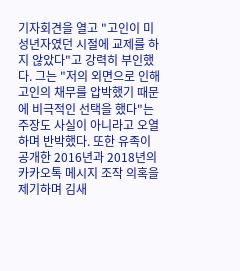기자회견을 열고 "고인이 미성년자였던 시절에 교제를 하지 않았다"고 강력히 부인했다. 그는 "저의 외면으로 인해 고인의 채무를 압박했기 때문에 비극적인 선택을 했다"는 주장도 사실이 아니라고 오열하며 반박했다. 또한 유족이 공개한 2016년과 2018년의 카카오톡 메시지 조작 의혹을 제기하며 김새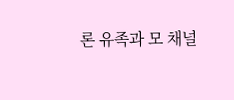론 유족과 모 채널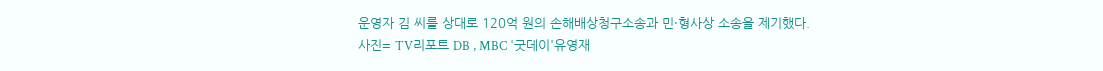운영자 김 씨를 상대로 120억 원의 손해배상청구소송과 민·형사상 소송을 제기했다.
사진= TV리포트 DB , MBC '굿데이'유영재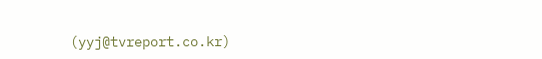(yyj@tvreport.co.kr)